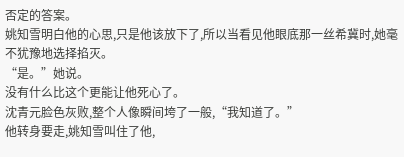否定的答案。
姚知雪明白他的心思,只是他该放下了,所以当看见他眼底那一丝希冀时,她毫不犹豫地选择掐灭。
“是。”她说。
没有什么比这个更能让他死心了。
沈青元脸色灰败,整个人像瞬间垮了一般,“我知道了。”
他转身要走,姚知雪叫住了他,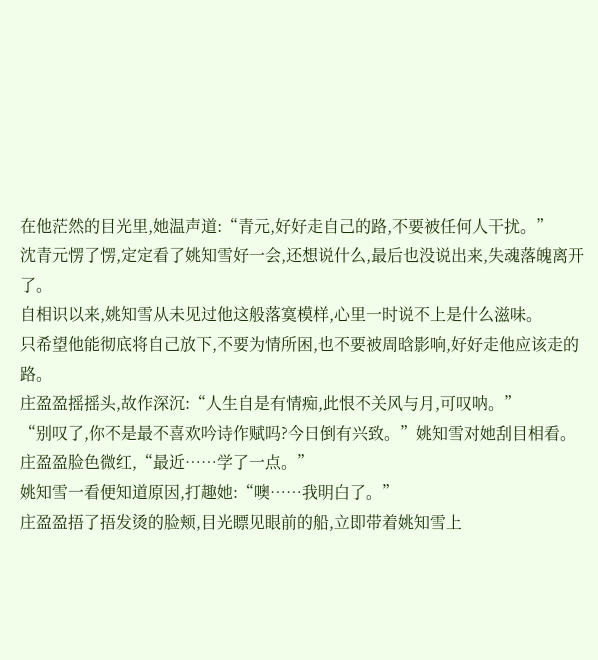在他茫然的目光里,她温声道:“青元,好好走自己的路,不要被任何人干扰。”
沈青元愣了愣,定定看了姚知雪好一会,还想说什么,最后也没说出来,失魂落魄离开了。
自相识以来,姚知雪从未见过他这般落寞模样,心里一时说不上是什么滋味。
只希望他能彻底将自己放下,不要为情所困,也不要被周晗影响,好好走他应该走的路。
庄盈盈摇摇头,故作深沉:“人生自是有情痴,此恨不关风与月,可叹呐。”
“别叹了,你不是最不喜欢吟诗作赋吗?今日倒有兴致。”姚知雪对她刮目相看。
庄盈盈脸色微红,“最近……学了一点。”
姚知雪一看便知道原因,打趣她:“噢……我明白了。”
庄盈盈捂了捂发烫的脸颊,目光瞟见眼前的船,立即带着姚知雪上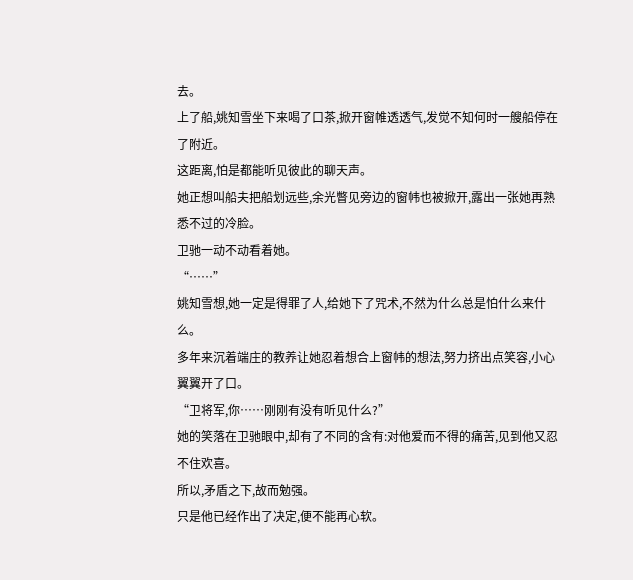去。
上了船,姚知雪坐下来喝了口茶,掀开窗帷透透气,发觉不知何时一艘船停在了附近。
这距离,怕是都能听见彼此的聊天声。
她正想叫船夫把船划远些,余光瞥见旁边的窗帏也被掀开,露出一张她再熟悉不过的冷脸。
卫驰一动不动看着她。
“……”
姚知雪想,她一定是得罪了人,给她下了咒术,不然为什么总是怕什么来什么。
多年来沉着端庄的教养让她忍着想合上窗帏的想法,努力挤出点笑容,小心翼翼开了口。
“卫将军,你……刚刚有没有听见什么?”
她的笑落在卫驰眼中,却有了不同的含有:对他爱而不得的痛苦,见到他又忍不住欢喜。
所以,矛盾之下,故而勉强。
只是他已经作出了决定,便不能再心软。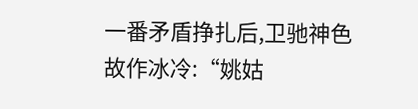一番矛盾挣扎后,卫驰神色故作冰冷:“姚姑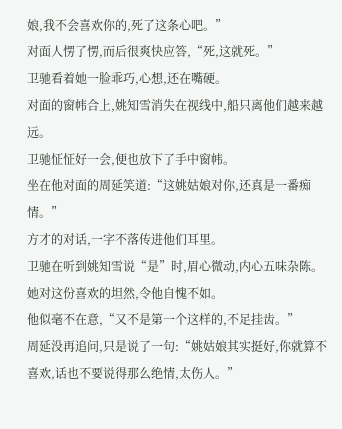娘,我不会喜欢你的,死了这条心吧。”
对面人愣了愣,而后很爽快应答,“死,这就死。”
卫驰看着她一脸乖巧,心想,还在嘴硬。
对面的窗帏合上,姚知雪消失在视线中,船只离他们越来越远。
卫驰怔怔好一会,便也放下了手中窗帏。
坐在他对面的周延笑道:“这姚姑娘对你,还真是一番痴情。”
方才的对话,一字不落传进他们耳里。
卫驰在听到姚知雪说“是”时,眉心微动,内心五味杂陈。
她对这份喜欢的坦然,令他自愧不如。
他似毫不在意,“又不是第一个这样的,不足挂齿。”
周延没再追问,只是说了一句:“姚姑娘其实挺好,你就算不喜欢,话也不要说得那么绝情,太伤人。”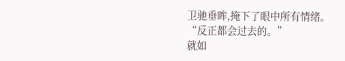卫驰垂眸,掩下了眼中所有情绪。
“反正都会过去的。”
就如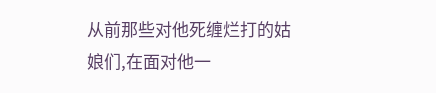从前那些对他死缠烂打的姑娘们,在面对他一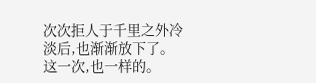次次拒人于千里之外冷淡后,也渐渐放下了。
这一次,也一样的。